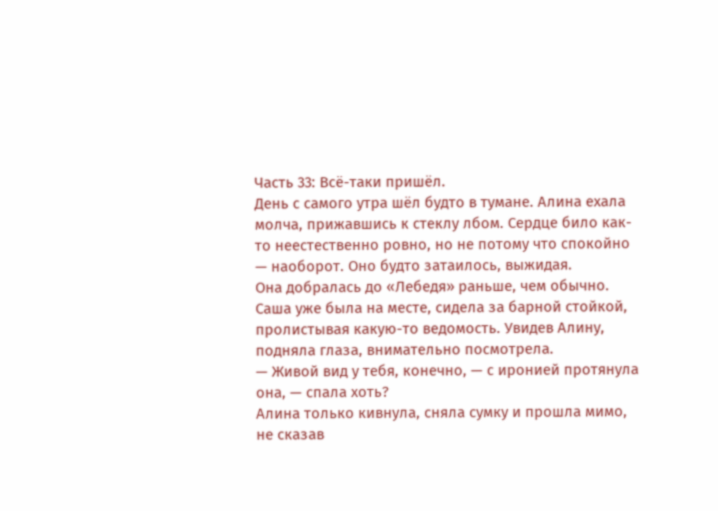Часть 33: Всё-таки пришёл.
День с самого утра шёл будто в тумане. Алина ехала молча, прижавшись к стеклу лбом. Сердце било как-то неестественно ровно, но не потому что спокойно — наоборот. Оно будто затаилось, выжидая.
Она добралась до «Лебедя» раньше, чем обычно. Саша уже была на месте, сидела за барной стойкой, пролистывая какую-то ведомость. Увидев Алину, подняла глаза, внимательно посмотрела.
— Живой вид у тебя, конечно, — с иронией протянула она, — спала хоть?
Алина только кивнула, сняла сумку и прошла мимо, не сказав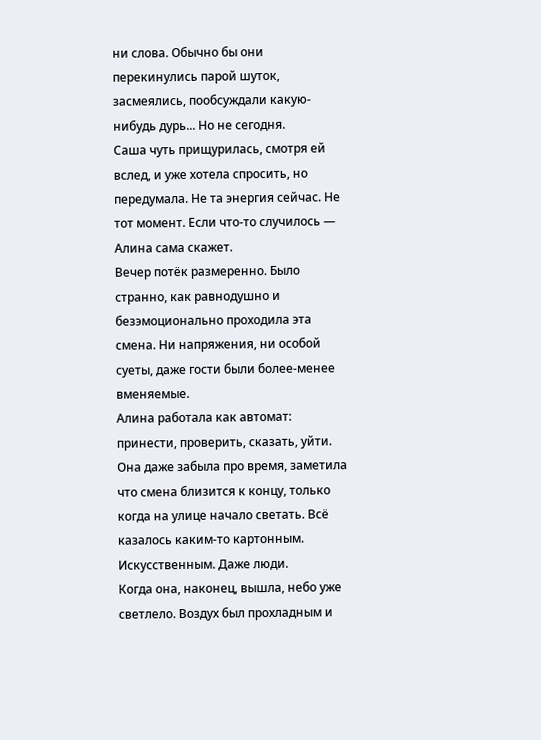ни слова. Обычно бы они перекинулись парой шуток, засмеялись, пообсуждали какую-нибудь дурь... Но не сегодня.
Саша чуть прищурилась, смотря ей вслед, и уже хотела спросить, но передумала. Не та энергия сейчас. Не тот момент. Если что-то случилось — Алина сама скажет.
Вечер потёк размеренно. Было странно, как равнодушно и безэмоционально проходила эта смена. Ни напряжения, ни особой суеты, даже гости были более-менее вменяемые.
Алина работала как автомат: принести, проверить, сказать, уйти. Она даже забыла про время, заметила что смена близится к концу, только когда на улице начало светать. Всё казалось каким-то картонным. Искусственным. Даже люди.
Когда она, наконец, вышла, небо уже светлело. Воздух был прохладным и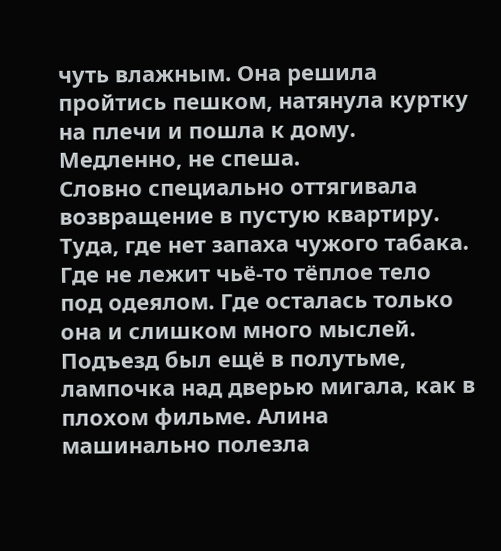чуть влажным. Она решила пройтись пешком, натянула куртку на плечи и пошла к дому.
Медленно, не спеша.
Словно специально оттягивала возвращение в пустую квартиру. Туда, где нет запаха чужого табака. Где не лежит чьё-то тёплое тело под одеялом. Где осталась только она и слишком много мыслей.
Подъезд был ещё в полутьме, лампочка над дверью мигала, как в плохом фильме. Алина машинально полезла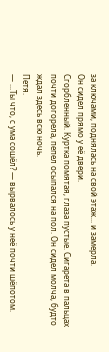за ключами, поднялась на свой этаж... и замерла.
Он сидел прямо у её двери.
Сгорбленный. Куртка помятая, глаза пустые. Сигарета в пальцах почти догорела, пепел осыпался на пол. Он сидел молча, будто ждал здесь всю ночь.
Петя.
— ...Ты что, с ума сошёл? — вырвалось у неё почти шёпотом.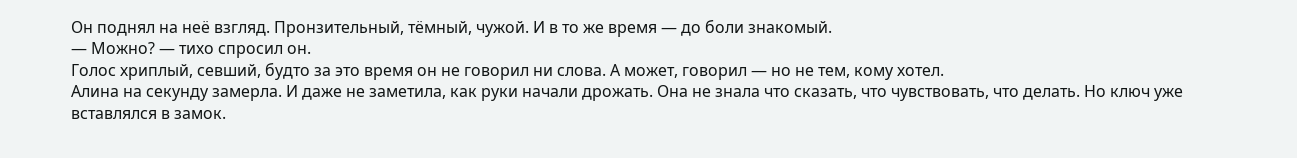Он поднял на неё взгляд. Пронзительный, тёмный, чужой. И в то же время — до боли знакомый.
— Можно? — тихо спросил он.
Голос хриплый, севший, будто за это время он не говорил ни слова. А может, говорил — но не тем, кому хотел.
Алина на секунду замерла. И даже не заметила, как руки начали дрожать. Она не знала что сказать, что чувствовать, что делать. Но ключ уже вставлялся в замок.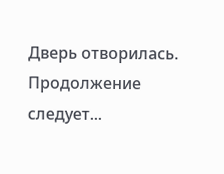Дверь отворилась.
Продолжение следует...